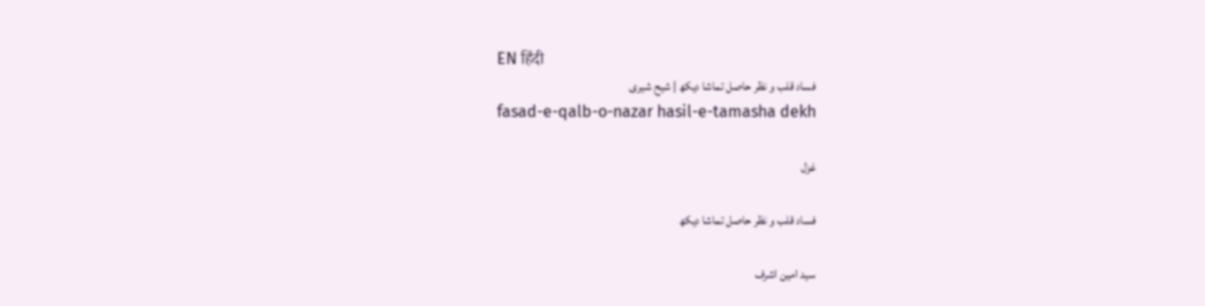EN हिंदी
فساد قلب و نظر حاصل تماشا دیکھ | شیح شیری
fasad-e-qalb-o-nazar hasil-e-tamasha dekh

غزل

فساد قلب و نظر حاصل تماشا دیکھ

سید امین اشرف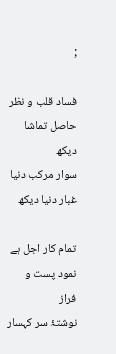;

فساد قلب و نظر حاصل تماشا دیکھ
سوار مرکب دنیا غبار دنیا دیکھ

تمام کار اجل ہے نمود پست و فراز
نوشتۂ سر کہسار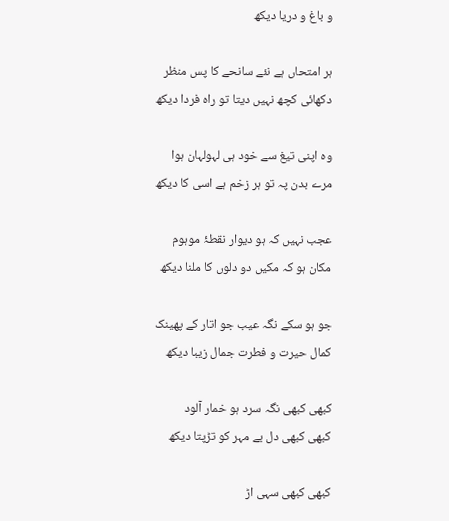و باغ و دریا دیکھ

ہر امتحاں ہے نئے سانحے کا پس منظر
دکھائی کچھ نہیں دیتا تو راہ فردا دیکھ

وہ اپنی تیغ سے خود ہی لہولہان ہوا
مرے بدن پہ تو ہر زخم ہے اسی کا دیکھ

عجب نہیں کہ ہو دیوار نقطۂ موہوم
مکان ہو کہ مکیں دو دلوں کا ملنا دیکھ

جو ہو سکے نگہ عیب جو اتار کے پھینک
کمال حیرت و فطرت جمال زیبا دیکھ

کبھی کبھی نگہ سرد ہو خمار آلود
کبھی کبھی دل بے مہر کو تڑپتا دیکھ

کبھی کبھی سہی اڑ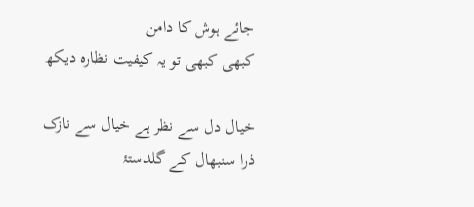جائے ہوش کا دامن
کبھی کبھی تو یہ کیفیت نظارہ دیکھ

خیال دل سے نظر ہے خیال سے نازک
ذرا سنبھال کے گلدستۂ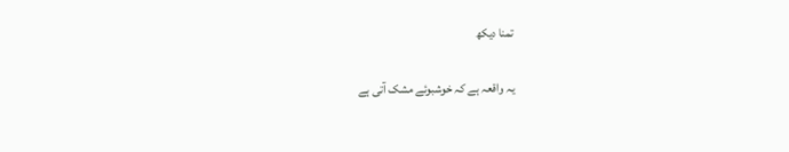تمنا دیکھ

یہ واقعہ ہے کہ خوشبوئے مشک آتی ہے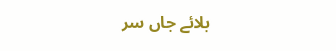بلائے جاں سر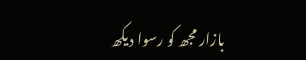بازار مجھ کو رسوا دیکھ